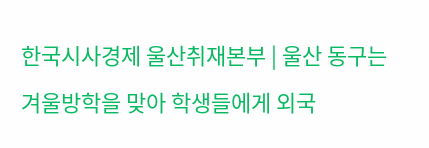한국시사경제 울산취재본부 | 울산 동구는 겨울방학을 맞아 학생들에게 외국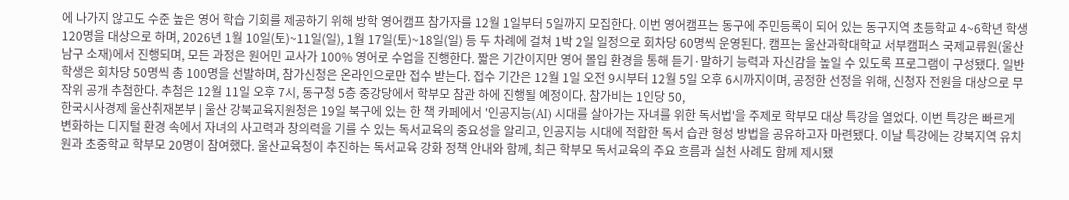에 나가지 않고도 수준 높은 영어 학습 기회를 제공하기 위해 방학 영어캠프 참가자를 12월 1일부터 5일까지 모집한다. 이번 영어캠프는 동구에 주민등록이 되어 있는 동구지역 초등학교 4~6학년 학생 120명을 대상으로 하며, 2026년 1월 10일(토)~11일(일), 1월 17일(토)~18일(일) 등 두 차례에 걸쳐 1박 2일 일정으로 회차당 60명씩 운영된다. 캠프는 울산과학대학교 서부캠퍼스 국제교류원(울산 남구 소재)에서 진행되며, 모든 과정은 원어민 교사가 100% 영어로 수업을 진행한다. 짧은 기간이지만 영어 몰입 환경을 통해 듣기·말하기 능력과 자신감을 높일 수 있도록 프로그램이 구성됐다. 일반 학생은 회차당 50명씩 총 100명을 선발하며, 참가신청은 온라인으로만 접수 받는다. 접수 기간은 12월 1일 오전 9시부터 12월 5일 오후 6시까지이며, 공정한 선정을 위해, 신청자 전원을 대상으로 무작위 공개 추첨한다. 추첨은 12월 11일 오후 7시, 동구청 5층 중강당에서 학부모 참관 하에 진행될 예정이다. 참가비는 1인당 50,
한국시사경제 울산취재본부 | 울산 강북교육지원청은 19일 북구에 있는 한 책 카페에서 '인공지능(AI) 시대를 살아가는 자녀를 위한 독서법'을 주제로 학부모 대상 특강을 열었다. 이번 특강은 빠르게 변화하는 디지털 환경 속에서 자녀의 사고력과 창의력을 기를 수 있는 독서교육의 중요성을 알리고, 인공지능 시대에 적합한 독서 습관 형성 방법을 공유하고자 마련됐다. 이날 특강에는 강북지역 유치원과 초중학교 학부모 20명이 참여했다. 울산교육청이 추진하는 독서교육 강화 정책 안내와 함께, 최근 학부모 독서교육의 주요 흐름과 실천 사례도 함께 제시됐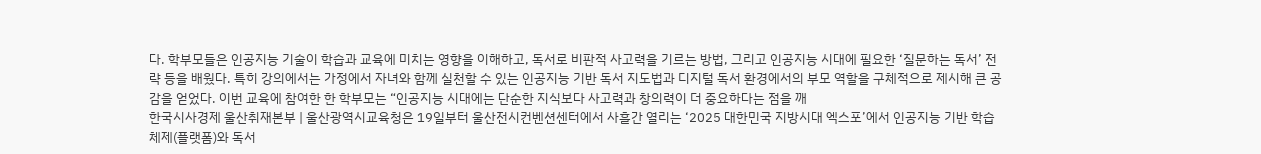다. 학부모들은 인공지능 기술이 학습과 교육에 미치는 영향을 이해하고, 독서로 비판적 사고력을 기르는 방법, 그리고 인공지능 시대에 필요한 ‘질문하는 독서’ 전략 등을 배웠다. 특히 강의에서는 가정에서 자녀와 함께 실천할 수 있는 인공지능 기반 독서 지도법과 디지털 독서 환경에서의 부모 역할을 구체적으로 제시해 큰 공감을 얻었다. 이번 교육에 참여한 한 학부모는 “인공지능 시대에는 단순한 지식보다 사고력과 창의력이 더 중요하다는 점을 깨
한국시사경제 울산취재본부 | 울산광역시교육청은 19일부터 울산전시컨벤션센터에서 사흘간 열리는 ‘2025 대한민국 지방시대 엑스포’에서 인공지능 기반 학습 체제(플랫폼)와 독서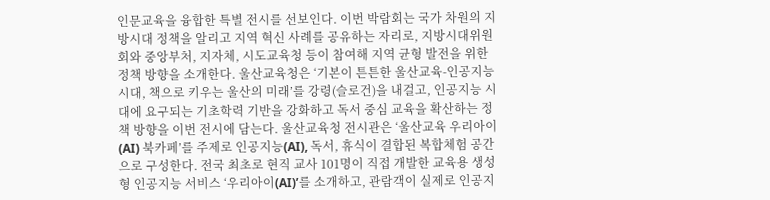인문교육을 융합한 특별 전시를 선보인다. 이번 박람회는 국가 차원의 지방시대 정책을 알리고 지역 혁신 사례를 공유하는 자리로, 지방시대위원회와 중앙부처, 지자체, 시도교육청 등이 참여해 지역 균형 발전을 위한 정책 방향을 소개한다. 울산교육청은 ‘기본이 튼튼한 울산교육-인공지능 시대, 책으로 키우는 울산의 미래’를 강령(슬로건)을 내걸고, 인공지능 시대에 요구되는 기초학력 기반을 강화하고 독서 중심 교육을 확산하는 정책 방향을 이번 전시에 담는다. 울산교육청 전시관은 ‘울산교육 우리아이(AI) 북카페’를 주제로 인공지능(AI), 독서, 휴식이 결합된 복합체험 공간으로 구성한다. 전국 최초로 현직 교사 101명이 직접 개발한 교육용 생성형 인공지능 서비스 ‘우리아이(AI)’를 소개하고, 관람객이 실제로 인공지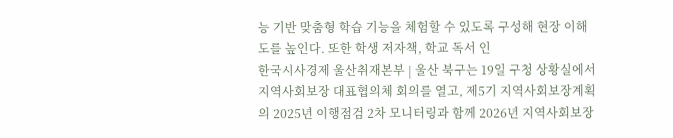능 기반 맞춤형 학습 기능을 체험할 수 있도록 구성해 현장 이해도를 높인다. 또한 학생 저자책, 학교 독서 인
한국시사경제 울산취재본부 | 울산 북구는 19일 구청 상황실에서 지역사회보장 대표협의체 회의를 열고, 제5기 지역사회보장계획의 2025년 이행점검 2차 모니터링과 함께 2026년 지역사회보장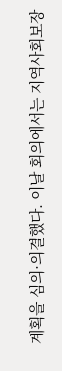계획을 심의·의결했다. 이날 회의에서는 지역사회보장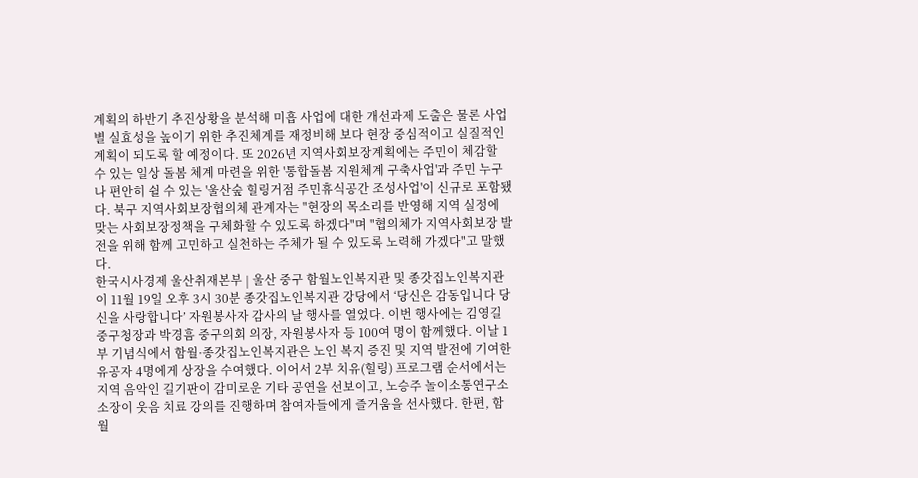계획의 하반기 추진상황을 분석해 미흡 사업에 대한 개선과제 도출은 물론 사업별 실효성을 높이기 위한 추진체계를 재정비해 보다 현장 중심적이고 실질적인 계획이 되도록 할 예정이다. 또 2026년 지역사회보장계획에는 주민이 체감할 수 있는 일상 돌봄 체계 마련을 위한 '통합돌봄 지원체계 구축사업'과 주민 누구나 편안히 쉴 수 있는 '울산숲 힐링거점 주민휴식공간 조성사업'이 신규로 포함됐다. 북구 지역사회보장협의체 관계자는 "현장의 목소리를 반영해 지역 실정에 맞는 사회보장정책을 구체화할 수 있도록 하겠다"며 "협의체가 지역사회보장 발전을 위해 함께 고민하고 실천하는 주체가 될 수 있도록 노력해 가겠다"고 말했다.
한국시사경제 울산취재본부 | 울산 중구 함월노인복지관 및 종갓집노인복지관이 11월 19일 오후 3시 30분 종갓집노인복지관 강당에서 ‘당신은 감동입니다 당신을 사랑합니다’ 자원봉사자 감사의 날 행사를 열었다. 이번 행사에는 김영길 중구청장과 박경흠 중구의회 의장, 자원봉사자 등 100여 명이 함께했다. 이날 1부 기념식에서 함월·종갓집노인복지관은 노인 복지 증진 및 지역 발전에 기여한 유공자 4명에게 상장을 수여했다. 이어서 2부 치유(힐링) 프로그램 순서에서는 지역 음악인 길기판이 감미로운 기타 공연을 선보이고, 노승주 놀이소통연구소 소장이 웃음 치료 강의를 진행하며 참여자들에게 즐거움을 선사했다. 한편, 함월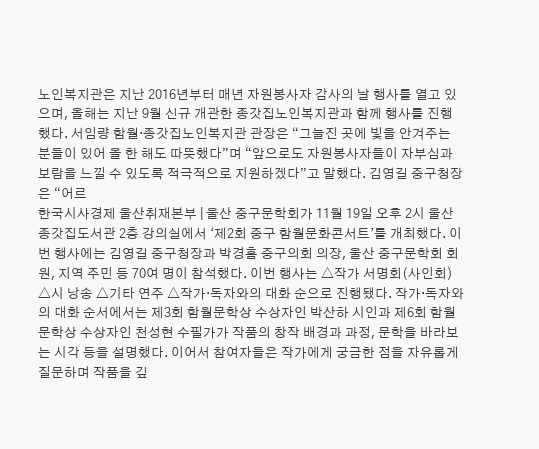노인복지관은 지난 2016년부터 매년 자원봉사자 감사의 날 행사를 열고 있으며, 올해는 지난 9월 신규 개관한 종갓집노인복지관과 함께 행사를 진행했다. 서임량 함월·종갓집노인복지관 관장은 “그늘진 곳에 빛을 안겨주는 분들이 있어 올 한 해도 따뜻했다”며 “앞으로도 자원봉사자들이 자부심과 보람을 느낄 수 있도록 적극적으로 지원하겠다”고 말했다. 김영길 중구청장은 “어르
한국시사경제 울산취재본부 | 울산 중구문학회가 11월 19일 오후 2시 울산종갓집도서관 2층 강의실에서 ‘제2회 중구 함월문화콘서트’를 개최했다. 이번 행사에는 김영길 중구청장과 박경흠 중구의회 의장, 울산 중구문학회 회원, 지역 주민 등 70여 명이 참석했다. 이번 행사는 △작가 서명회(사인회) △시 낭송 △기타 연주 △작가·독자와의 대화 순으로 진행됐다. 작가·독자와의 대화 순서에서는 제3회 함월문학상 수상자인 박산하 시인과 제6회 함월문학상 수상자인 천성현 수필가가 작품의 창작 배경과 과정, 문학을 바라보는 시각 등을 설명했다. 이어서 참여자들은 작가에게 궁금한 점을 자유롭게 질문하며 작품을 깊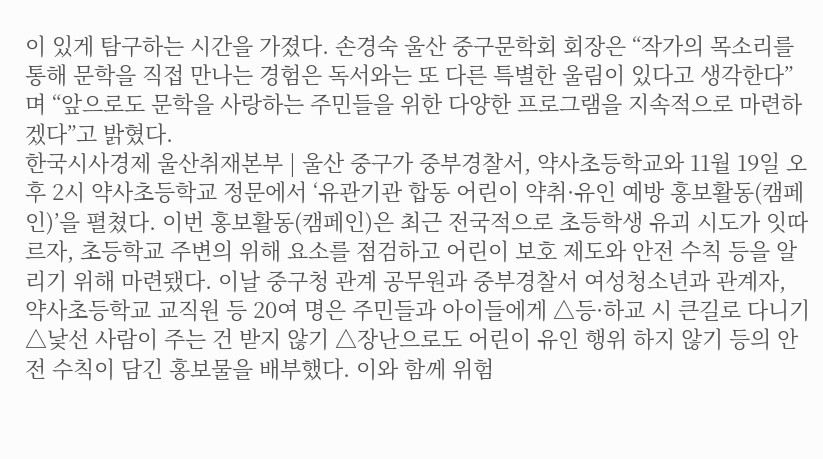이 있게 탐구하는 시간을 가졌다. 손경숙 울산 중구문학회 회장은 “작가의 목소리를 통해 문학을 직접 만나는 경험은 독서와는 또 다른 특별한 울림이 있다고 생각한다”며 “앞으로도 문학을 사랑하는 주민들을 위한 다양한 프로그램을 지속적으로 마련하겠다”고 밝혔다.
한국시사경제 울산취재본부 | 울산 중구가 중부경찰서, 약사초등학교와 11월 19일 오후 2시 약사초등학교 정문에서 ‘유관기관 합동 어린이 약취·유인 예방 홍보활동(캠페인)’을 펼쳤다. 이번 홍보활동(캠페인)은 최근 전국적으로 초등학생 유괴 시도가 잇따르자, 초등학교 주변의 위해 요소를 점검하고 어린이 보호 제도와 안전 수칙 등을 알리기 위해 마련됐다. 이날 중구청 관계 공무원과 중부경찰서 여성청소년과 관계자, 약사초등학교 교직원 등 20여 명은 주민들과 아이들에게 △등·하교 시 큰길로 다니기 △낯선 사람이 주는 건 받지 않기 △장난으로도 어린이 유인 행위 하지 않기 등의 안전 수칙이 담긴 홍보물을 배부했다. 이와 함께 위험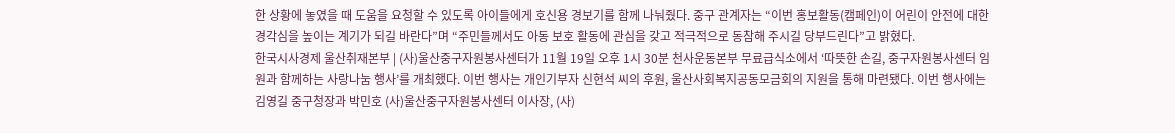한 상황에 놓였을 때 도움을 요청할 수 있도록 아이들에게 호신용 경보기를 함께 나눠줬다. 중구 관계자는 “이번 홍보활동(캠페인)이 어린이 안전에 대한 경각심을 높이는 계기가 되길 바란다”며 “주민들께서도 아동 보호 활동에 관심을 갖고 적극적으로 동참해 주시길 당부드린다”고 밝혔다.
한국시사경제 울산취재본부 | (사)울산중구자원봉사센터가 11월 19일 오후 1시 30분 천사운동본부 무료급식소에서 ‘따뜻한 손길, 중구자원봉사센터 임원과 함께하는 사랑나눔 행사’를 개최했다. 이번 행사는 개인기부자 신현석 씨의 후원, 울산사회복지공동모금회의 지원을 통해 마련됐다. 이번 행사에는 김영길 중구청장과 박민호 (사)울산중구자원봉사센터 이사장, (사)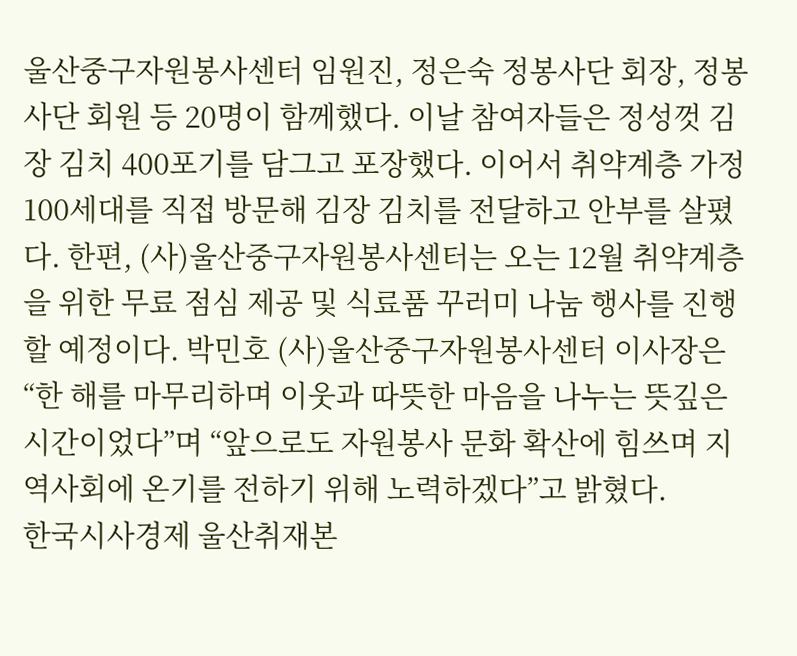울산중구자원봉사센터 임원진, 정은숙 정봉사단 회장, 정봉사단 회원 등 20명이 함께했다. 이날 참여자들은 정성껏 김장 김치 400포기를 담그고 포장했다. 이어서 취약계층 가정 100세대를 직접 방문해 김장 김치를 전달하고 안부를 살폈다. 한편, (사)울산중구자원봉사센터는 오는 12월 취약계층을 위한 무료 점심 제공 및 식료품 꾸러미 나눔 행사를 진행할 예정이다. 박민호 (사)울산중구자원봉사센터 이사장은 “한 해를 마무리하며 이웃과 따뜻한 마음을 나누는 뜻깊은 시간이었다”며 “앞으로도 자원봉사 문화 확산에 힘쓰며 지역사회에 온기를 전하기 위해 노력하겠다”고 밝혔다.
한국시사경제 울산취재본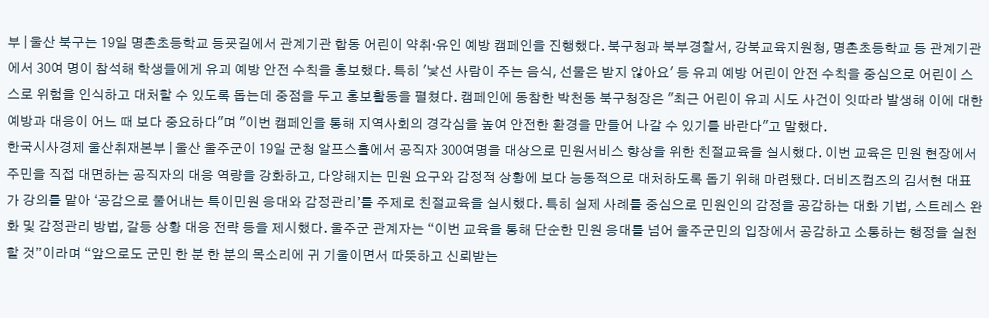부 | 울산 북구는 19일 명촌초등학교 등굣길에서 관계기관 합동 어린이 약취·유인 예방 캠페인을 진행했다. 북구청과 북부경찰서, 강북교육지원청, 명촌초등학교 등 관계기관에서 30여 명이 참석해 학생들에게 유괴 예방 안전 수칙을 홍보했다. 특히 '낯선 사람이 주는 음식, 선물은 받지 않아요' 등 유괴 예방 어린이 안전 수칙을 중심으로 어린이 스스로 위험을 인식하고 대처할 수 있도록 돕는데 중점을 두고 홍보활동을 펼쳤다. 캠페인에 동참한 박천동 북구청장은 "최근 어린이 유괴 시도 사건이 잇따라 발생해 이에 대한 예방과 대응이 어느 때 보다 중요하다"며 "이번 캠페인을 통해 지역사회의 경각심을 높여 안전한 환경을 만들어 나갈 수 있기를 바란다"고 말했다.
한국시사경제 울산취재본부 | 울산 울주군이 19일 군청 알프스홀에서 공직자 300여명을 대상으로 민원서비스 향상을 위한 친절교육을 실시했다. 이번 교육은 민원 현장에서 주민을 직접 대면하는 공직자의 대응 역량을 강화하고, 다양해지는 민원 요구와 감정적 상황에 보다 능동적으로 대처하도록 돕기 위해 마련됐다. 더비즈컴즈의 김서현 대표가 강의를 맡아 ‘공감으로 풀어내는 특이민원 응대와 감정관리’를 주제로 친절교육을 실시했다. 특히 실제 사례를 중심으로 민원인의 감정을 공감하는 대화 기법, 스트레스 완화 및 감정관리 방법, 갈등 상황 대응 전략 등을 제시했다. 울주군 관계자는 “이번 교육을 통해 단순한 민원 응대를 넘어 울주군민의 입장에서 공감하고 소통하는 행정을 실천할 것”이라며 “앞으로도 군민 한 분 한 분의 목소리에 귀 기울이면서 따뜻하고 신뢰받는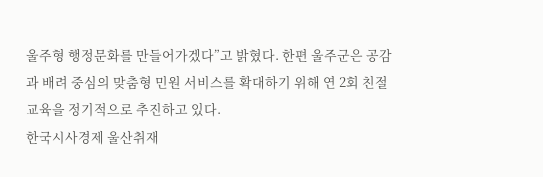울주형 행정문화를 만들어가겠다”고 밝혔다. 한편 울주군은 공감과 배려 중심의 맞춤형 민원 서비스를 확대하기 위해 연 2회 친절교육을 정기적으로 추진하고 있다.
한국시사경제 울산취재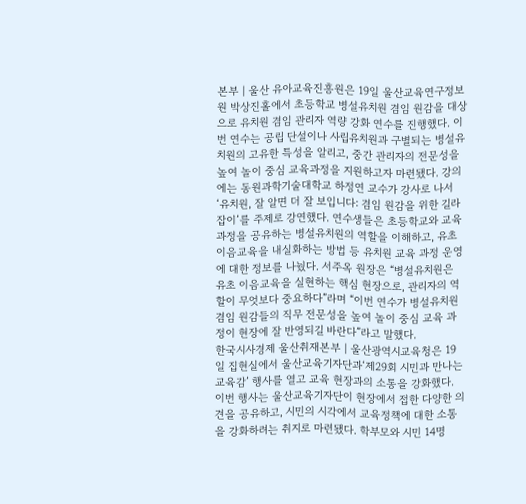본부 | 울산 유아교육진흥원은 19일 울산교육연구정보원 박상진홀에서 초등학교 병설유치원 겸임 원감을 대상으로 유치원 겸임 관리자 역량 강화 연수를 진행했다. 이번 연수는 공립 단설이나 사립유치원과 구별되는 병설유치원의 고유한 특성을 알리고, 중간 관리자의 전문성을 높여 놀이 중심 교육과정을 지원하고자 마련됐다. 강의에는 동원과학기술대학교 하정연 교수가 강사로 나서 ‘유치원, 잘 알면 더 잘 보입니다: 겸임 원감을 위한 길라잡이’를 주제로 강연했다. 연수생들은 초등학교와 교육 과정을 공유하는 병설유치원의 역할을 이해하고, 유초 이음교육을 내실화하는 방법 등 유치원 교육 과정 운영에 대한 정보를 나눴다. 서주옥 원장은 “병설유치원은 유초 이음교육을 실현하는 핵심 현장으로, 관리자의 역할이 무엇보다 중요하다”라며 “이번 연수가 병설유치원 겸임 원감들의 직무 전문성을 높여 놀이 중심 교육 과정이 현장에 잘 반영되길 바란다”라고 말했다.
한국시사경제 울산취재본부 | 울산광역시교육청은 19일 집현실에서 울산교육기자단과‘제29회 시민과 만나는 교육감’ 행사를 열고 교육 현장과의 소통을 강화했다. 이번 행사는 울산교육기자단이 현장에서 접한 다양한 의견을 공유하고, 시민의 시각에서 교육정책에 대한 소통을 강화하려는 취지로 마련됐다. 학부모와 시민 14명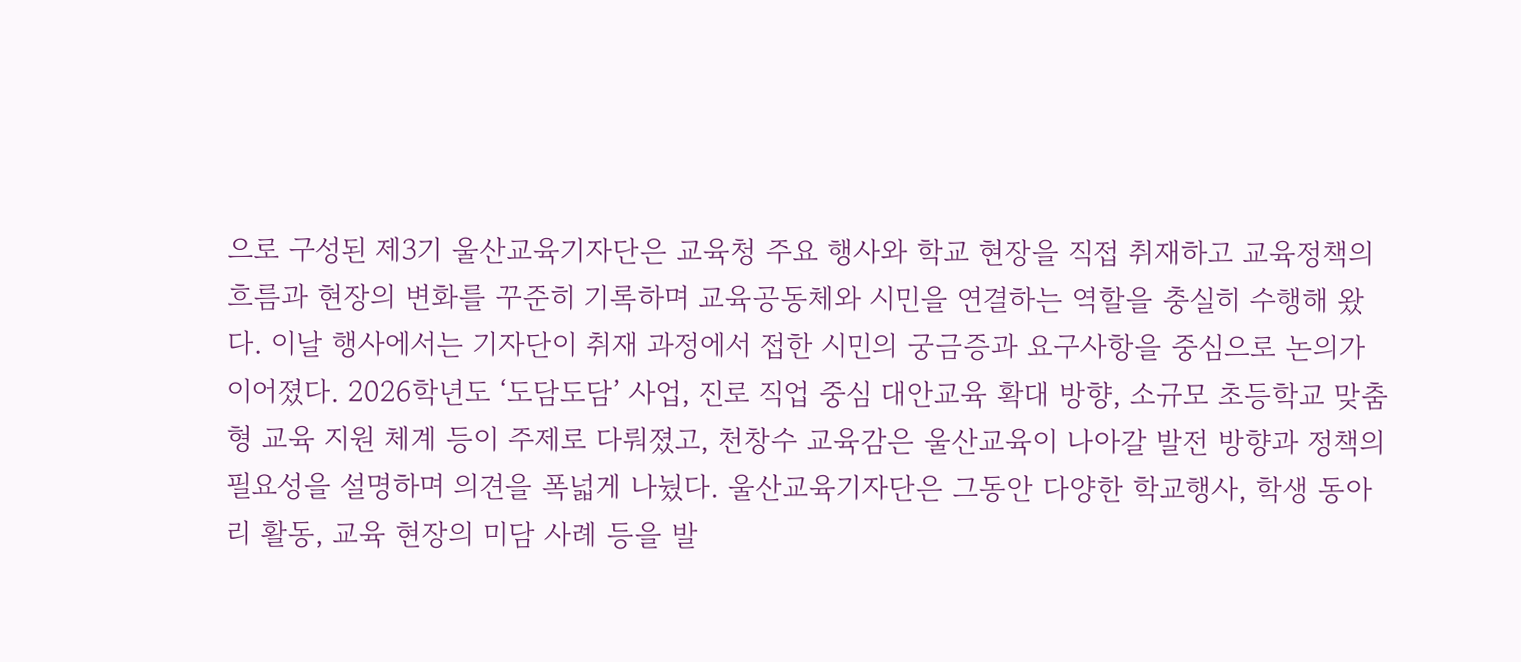으로 구성된 제3기 울산교육기자단은 교육청 주요 행사와 학교 현장을 직접 취재하고 교육정책의 흐름과 현장의 변화를 꾸준히 기록하며 교육공동체와 시민을 연결하는 역할을 충실히 수행해 왔다. 이날 행사에서는 기자단이 취재 과정에서 접한 시민의 궁금증과 요구사항을 중심으로 논의가 이어졌다. 2026학년도 ‘도담도담’ 사업, 진로 직업 중심 대안교육 확대 방향, 소규모 초등학교 맞춤형 교육 지원 체계 등이 주제로 다뤄졌고, 천창수 교육감은 울산교육이 나아갈 발전 방향과 정책의 필요성을 설명하며 의견을 폭넓게 나눴다. 울산교육기자단은 그동안 다양한 학교행사, 학생 동아리 활동, 교육 현장의 미담 사례 등을 발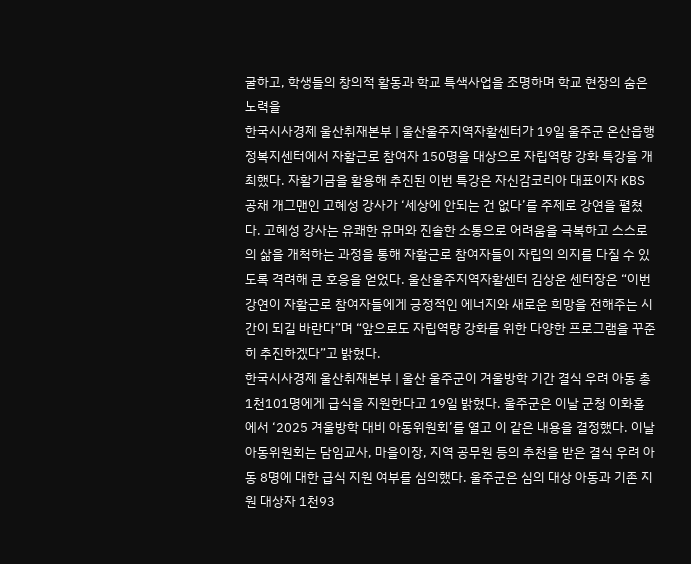굴하고, 학생들의 창의적 활동과 학교 특색사업을 조명하며 학교 현장의 숨은 노력을
한국시사경제 울산취재본부 | 울산울주지역자활센터가 19일 울주군 온산읍행정복지센터에서 자활근로 참여자 150명을 대상으로 자립역량 강화 특강을 개최했다. 자활기금을 활용해 추진된 이번 특강은 자신감코리아 대표이자 KBS 공채 개그맨인 고혜성 강사가 ‘세상에 안되는 건 없다’를 주제로 강연을 펼쳤다. 고혜성 강사는 유쾌한 유머와 진솔한 소통으로 어려움을 극복하고 스스로의 삶을 개척하는 과정을 통해 자활근로 참여자들이 자립의 의지를 다질 수 있도록 격려해 큰 호응을 얻었다. 울산울주지역자활센터 김상운 센터장은 “이번 강연이 자활근로 참여자들에게 긍정적인 에너지와 새로운 희망을 전해주는 시간이 되길 바란다”며 “앞으로도 자립역량 강화를 위한 다양한 프로그램을 꾸준히 추진하겠다”고 밝혔다.
한국시사경제 울산취재본부 | 울산 울주군이 겨울방학 기간 결식 우려 아동 총 1천101명에게 급식을 지원한다고 19일 밝혔다. 울주군은 이날 군청 이화홀에서 ‘2025 겨울방학 대비 아동위원회’를 열고 이 같은 내용을 결정했다. 이날 아동위원회는 담임교사, 마을이장, 지역 공무원 등의 추천을 받은 결식 우려 아동 8명에 대한 급식 지원 여부를 심의했다. 울주군은 심의 대상 아동과 기존 지원 대상자 1천93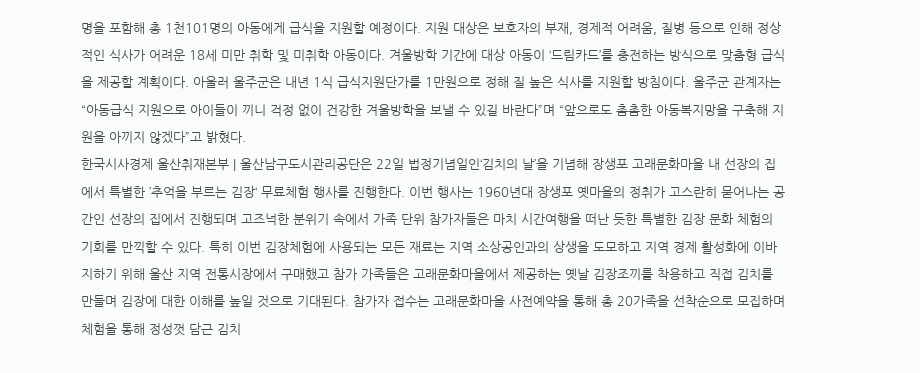명을 포함해 총 1천101명의 아동에게 급식을 지원할 예정이다. 지원 대상은 보호자의 부재, 경제적 어려움, 질병 등으로 인해 정상적인 식사가 어려운 18세 미만 취학 및 미취학 아동이다. 겨울방학 기간에 대상 아동이 ‘드림카드’를 충전하는 방식으로 맞춤형 급식을 제공할 계획이다. 아울러 울주군은 내년 1식 급식지원단가를 1만원으로 정해 질 높은 식사를 지원할 방침이다. 울주군 관계자는 “아동급식 지원으로 아이들이 끼니 걱정 없이 건강한 겨울방학을 보낼 수 있길 바란다”며 “앞으로도 촘촘한 아동복지망을 구축해 지원을 아끼지 않겠다”고 밝혔다.
한국시사경제 울산취재본부 | 울산남구도시관리공단은 22일 법정기념일인‘김치의 날’을 기념해 장생포 고래문화마을 내 선장의 집에서 특별한 ’추억을 부르는 김장‘ 무료체험 행사를 진행한다. 이번 행사는 1960년대 장생포 옛마을의 정취가 고스란히 묻어나는 공간인 선장의 집에서 진행되며 고즈넉한 분위기 속에서 가족 단위 참가자들은 마치 시간여행을 떠난 듯한 특별한 김장 문화 체험의 기회를 만끽할 수 있다. 특히 이번 김장체험에 사용되는 모든 재료는 지역 소상공인과의 상생을 도모하고 지역 경제 활성화에 이바지하기 위해 울산 지역 전통시장에서 구매했고 참가 가족들은 고래문화마을에서 제공하는 옛날 김장조끼를 착용하고 직접 김치를 만들며 김장에 대한 이해를 높일 것으로 기대된다. 참가자 접수는 고래문화마을 사전예약을 통해 총 20가족을 선착순으로 모집하며 체험을 통해 정성껏 담근 김치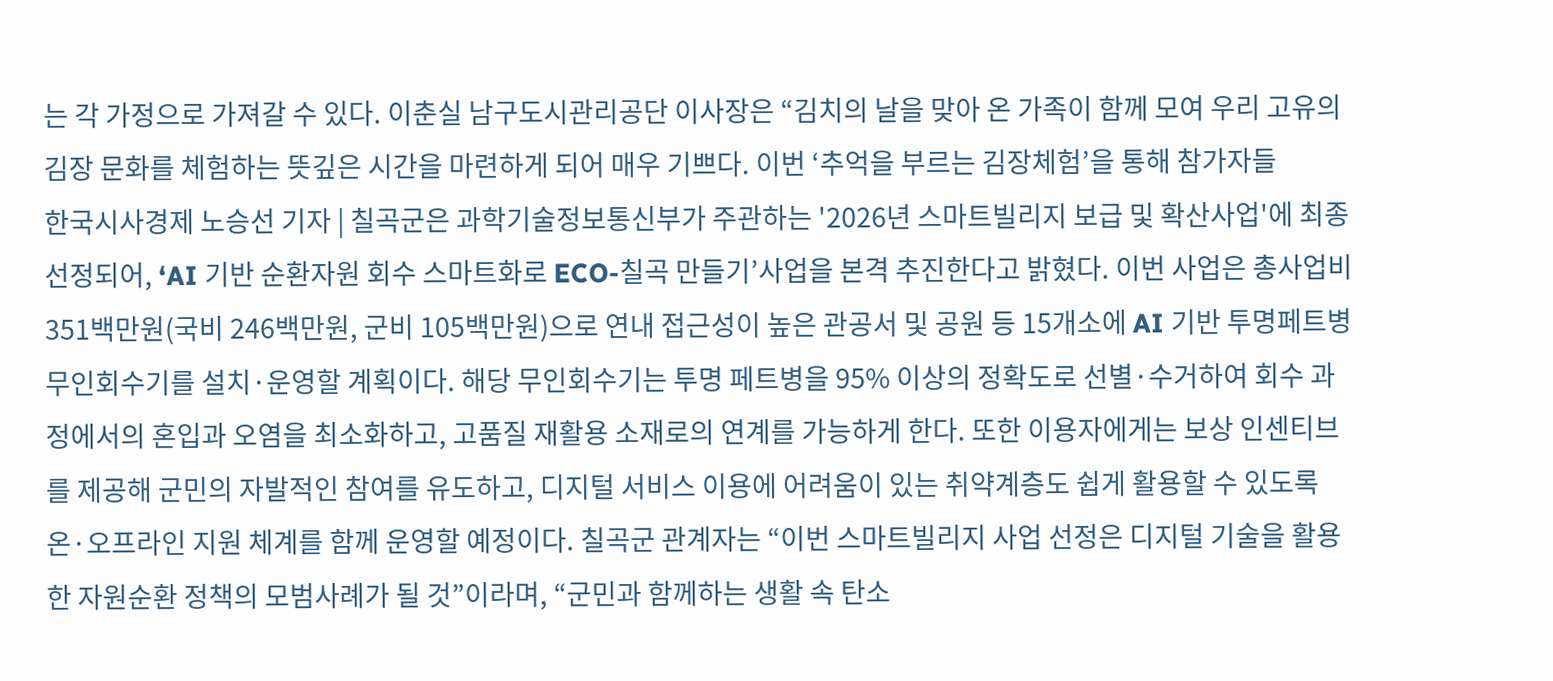는 각 가정으로 가져갈 수 있다. 이춘실 남구도시관리공단 이사장은 “김치의 날을 맞아 온 가족이 함께 모여 우리 고유의 김장 문화를 체험하는 뜻깊은 시간을 마련하게 되어 매우 기쁘다. 이번 ‘추억을 부르는 김장체험’을 통해 참가자들
한국시사경제 노승선 기자 | 칠곡군은 과학기술정보통신부가 주관하는 '2026년 스마트빌리지 보급 및 확산사업'에 최종 선정되어, ‘AI 기반 순환자원 회수 스마트화로 ECO-칠곡 만들기’사업을 본격 추진한다고 밝혔다. 이번 사업은 총사업비 351백만원(국비 246백만원, 군비 105백만원)으로 연내 접근성이 높은 관공서 및 공원 등 15개소에 AI 기반 투명페트병 무인회수기를 설치·운영할 계획이다. 해당 무인회수기는 투명 페트병을 95% 이상의 정확도로 선별·수거하여 회수 과정에서의 혼입과 오염을 최소화하고, 고품질 재활용 소재로의 연계를 가능하게 한다. 또한 이용자에게는 보상 인센티브를 제공해 군민의 자발적인 참여를 유도하고, 디지털 서비스 이용에 어려움이 있는 취약계층도 쉽게 활용할 수 있도록 온·오프라인 지원 체계를 함께 운영할 예정이다. 칠곡군 관계자는 “이번 스마트빌리지 사업 선정은 디지털 기술을 활용한 자원순환 정책의 모범사례가 될 것”이라며, “군민과 함께하는 생활 속 탄소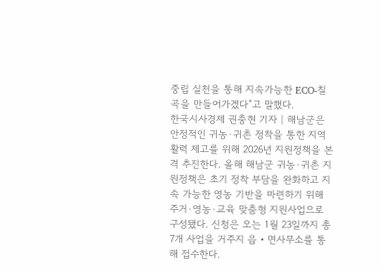중립 실천을 통해 지속가능한 ECO-칠곡을 만들어가겠다”고 말했다.
한국시사경제 권충현 기자 | 해남군은 안정적인 귀농·귀촌 정착을 통한 지역활력 제고를 위해 2026년 지원정책을 본격 추진한다. 올해 해남군 귀농·귀촌 지원정책은 초기 정착 부담을 완화하고 지속 가능한 영농 기반을 마련하기 위해 주거·영농·교육 맞춤형 지원사업으로 구성됐다. 신청은 오는 1월 23일까지 총 7개 사업을 거주지 읍‧면사무소를 통해 접수한다.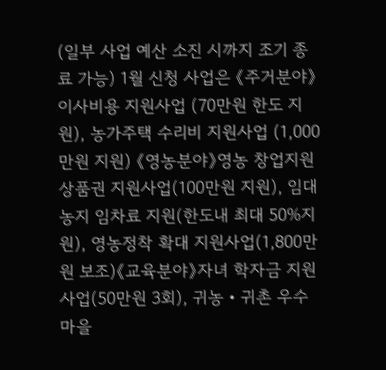(일부 사업 예산 소진 시까지 조기 종료 가능) 1월 신청 사업은 《주거분야》이사비용 지원사업 (70만원 한도 지원), 농가주택 수리비 지원사업 (1,000만원 지원) 《영농분야》영농 창업지원 상품권 지원사업(100만원 지원), 임대농지 임차료 지원(한도내 최대 50%지원), 영농정착 확대 지원사업(1,800만원 보조)《교육분야》자녀 학자금 지원사업(50만원 3회), 귀농‧귀촌 우수마을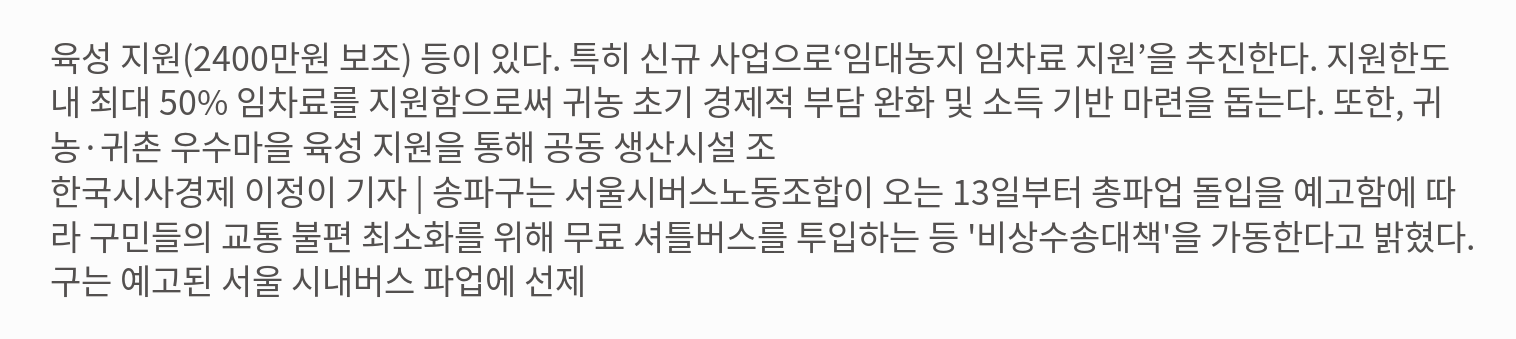육성 지원(2400만원 보조) 등이 있다. 특히 신규 사업으로‘임대농지 임차료 지원’을 추진한다. 지원한도 내 최대 50% 임차료를 지원함으로써 귀농 초기 경제적 부담 완화 및 소득 기반 마련을 돕는다. 또한, 귀농·귀촌 우수마을 육성 지원을 통해 공동 생산시설 조
한국시사경제 이정이 기자 | 송파구는 서울시버스노동조합이 오는 13일부터 총파업 돌입을 예고함에 따라 구민들의 교통 불편 최소화를 위해 무료 셔틀버스를 투입하는 등 '비상수송대책'을 가동한다고 밝혔다. 구는 예고된 서울 시내버스 파업에 선제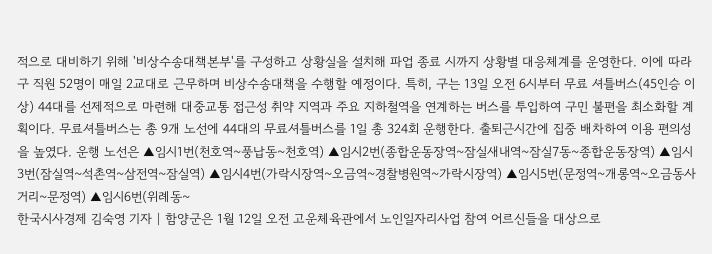적으로 대비하기 위해 '비상수송대책본부'를 구성하고 상황실을 설치해 파업 종료 시까지 상황별 대응체계를 운영한다. 이에 따라 구 직원 52명이 매일 2교대로 근무하며 비상수송대책을 수행할 예정이다. 특히, 구는 13일 오전 6시부터 무료 셔틀버스(45인승 이상) 44대를 선제적으로 마련해 대중교통 접근성 취약 지역과 주요 지하철역을 연계하는 버스를 투입하여 구민 불편을 최소화할 계획이다. 무료셔틀버스는 총 9개 노선에 44대의 무료셔틀버스를 1일 총 324회 운행한다. 출퇴근시간에 집중 배차하여 이용 편의성을 높였다. 운행 노선은 ▲임시1번(천호역~풍납동~천호역) ▲임시2번(종합운동장역~잠실새내역~잠실7동~종합운동장역) ▲임시3번(잠실역~석촌역~삼전역~잠실역) ▲임시4번(가락시장역~오금역~경찰병원역~가락시장역) ▲임시5번(문정역~개롱역~오금동사거리~문정역) ▲임시6번(위례동~
한국시사경제 김숙영 기자 | 함양군은 1월 12일 오전 고운체육관에서 노인일자리사업 참여 어르신들을 대상으로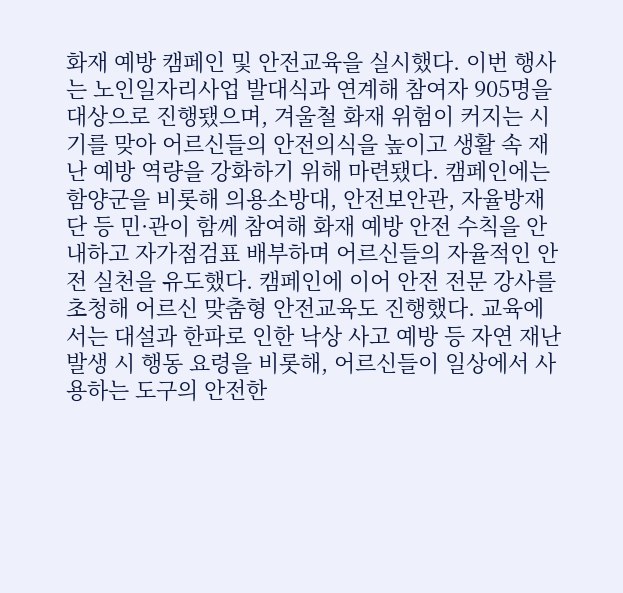화재 예방 캠페인 및 안전교육을 실시했다. 이번 행사는 노인일자리사업 발대식과 연계해 참여자 905명을 대상으로 진행됐으며, 겨울철 화재 위험이 커지는 시기를 맞아 어르신들의 안전의식을 높이고 생활 속 재난 예방 역량을 강화하기 위해 마련됐다. 캠페인에는 함양군을 비롯해 의용소방대, 안전보안관, 자율방재단 등 민·관이 함께 참여해 화재 예방 안전 수칙을 안내하고 자가점검표 배부하며 어르신들의 자율적인 안전 실천을 유도했다. 캠페인에 이어 안전 전문 강사를 초청해 어르신 맞춤형 안전교육도 진행했다. 교육에서는 대설과 한파로 인한 낙상 사고 예방 등 자연 재난 발생 시 행동 요령을 비롯해, 어르신들이 일상에서 사용하는 도구의 안전한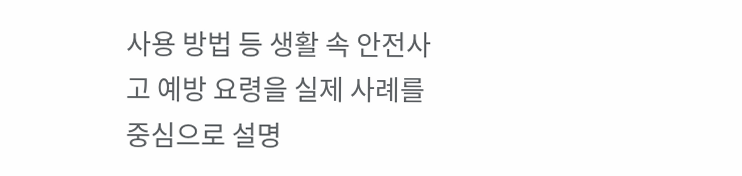사용 방법 등 생활 속 안전사고 예방 요령을 실제 사례를 중심으로 설명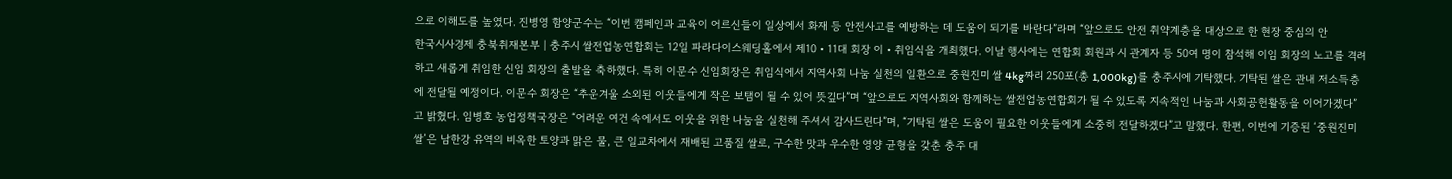으로 이해도를 높였다. 진병영 함양군수는 “이번 캠페인과 교육이 어르신들이 일상에서 화재 등 안전사고를 예방하는 데 도움이 되기를 바란다”라며 “앞으로도 안전 취약계층을 대상으로 한 현장 중심의 안
한국시사경제 충북취재본부 | 충주시 쌀전업농연합회는 12일 파라다이스웨딩홀에서 제10‧11대 회장 이‧취임식을 개최했다. 이날 행사에는 연합회 회원과 시 관계자 등 50여 명이 참석해 이임 회장의 노고를 격려하고 새롭게 취임한 신임 회장의 출발을 축하했다. 특히 이문수 신임회장은 취임식에서 지역사회 나눔 실천의 일환으로 중원진미 쌀 4kg짜리 250포(총 1,000kg)를 충주시에 기탁했다. 기탁된 쌀은 관내 저소득층에 전달될 예정이다. 이문수 회장은 “추운겨울 소외된 이웃들에게 작은 보탬이 될 수 있어 뜻깊다”며 “앞으로도 지역사회와 함께하는 쌀전업농연합회가 될 수 있도록 지속적인 나눔과 사회공헌활동을 이어가겠다”고 밝혔다. 임병호 농업정책국장은 “어려운 여건 속에서도 이웃을 위한 나눔을 실천해 주셔서 감사드린다”며, “기탁된 쌀은 도움이 필요한 이웃들에게 소중히 전달하겠다”고 말했다. 한편, 이번에 기증된 ‘중원진미 쌀’은 남한강 유역의 비옥한 토양과 맑은 물, 큰 일교차에서 재배된 고품질 쌀로, 구수한 맛과 우수한 영양 균형을 갖춘 충주 대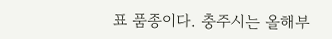표 품종이다. 충주시는 올해부